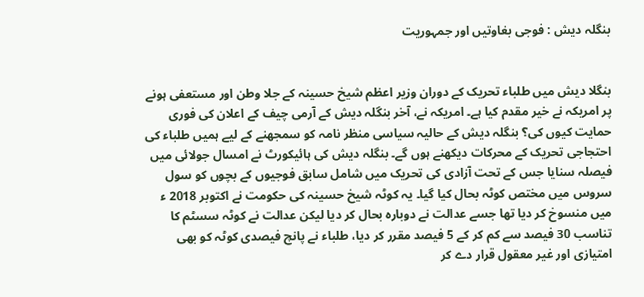بنگلہ دیش : فوجی بغاوتیں اور جمہوریت


بنگلا دیش میں طلباء تحریک کے دوران وزیر اعظم شیخ حسینہ کے جلا وطن اور مستعفی ہونے پر امریکہ نے خیر مقدم کیا ہے۔ امریکہ نے، آخر بنگلہ دیش کے آرمی چیف کے اعلان کی فوری حمایت کیوں کی؟ بنگلہ دیش کے حالیہ سیاسی منظر نامہ کو سمجھنے کے لیے ہمیں طلباء کی احتجاجی تحریک کے محرکات دیکھنے ہوں گے۔ بنگلہ دیش کی ہائیکورٹ نے امسال جولائی میں فیصلہ سنایا جس کے تحت آزادی کی تحریک میں شامل سابق فوجیوں کے بچوں کو سول سروس میں مختص کوٹہ بحال کیا گیا۔ یہ کوٹہ شیخ حسینہ کی حکومت نے اکتوبر 2018 ء میں منسوخ کر دیا تھا جسے عدالت نے دوبارہ بحال کر دیا لیکن عدالت نے کوٹہ سسٹم کا تناسب 30 فیصد سے کم کر کے 5 فیصد مقرر کر دیا، طلباء نے پانچ فیصدی کوٹہ کو بھی امتیازی اور غیر معقول قرار دے کر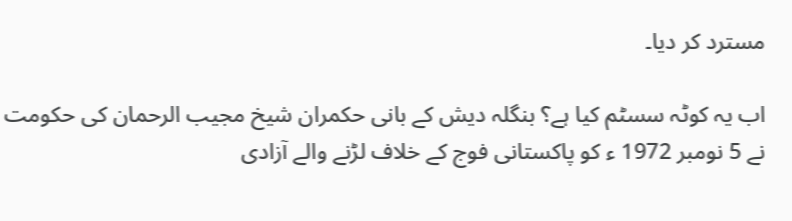مسترد کر دیا۔

اب یہ کوٹہ سسٹم کیا ہے؟ بنگلہ دیش کے بانی حکمران شیخ مجیب الرحمان کی حکومت نے 5 نومبر 1972 ء کو پاکستانی فوج کے خلاف لڑنے والے آزادی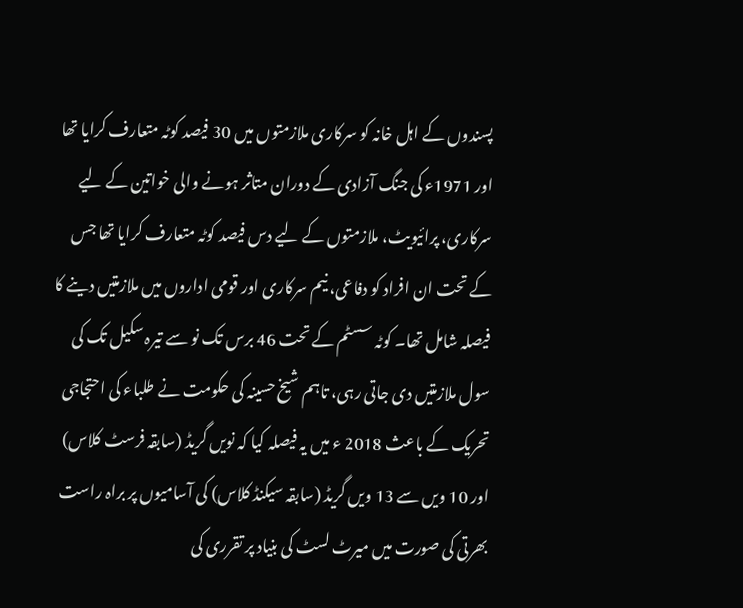پسندوں کے اہل خانہ کو سرکاری ملازمتوں میں 30 فیصد کوٹہ متعارف کرایا تھا اور 1971ء کی جنگ آزادی کے دوران متاثر ہونے والی خواتین کے لیے سرکاری، پرائیویٹ، ملازمتوں کے لیے دس فیصد کوٹہ متعارف کرایا تھا جس کے تحت ان افراد کو دفاعی، نیم سرکاری اور قومی اداروں میں ملازمتیں دینے کا فیصلہ شامل تھا۔ کوٹہ سسٹم کے تحت 46 برس تک نو سے تیرہ سکیل تک کی سول ملازمتیں دی جاتی رہی، تاہم شیخ حسینہ کی حکومت نے طلباء کی احتجاجی تحریک کے باعث 2018 ء میں یہ فیصلہ کیا کہ نویں گریڈ (سابقہ فرسٹ کلاس) اور 10 ویں سے 13 ویں گریڈ (سابقہ سیکنڈ کلاس) کی آسامیوں پر براہ راست بھرتی کی صورت میں میرٹ لسٹ کی بنیاد پر تقرری کی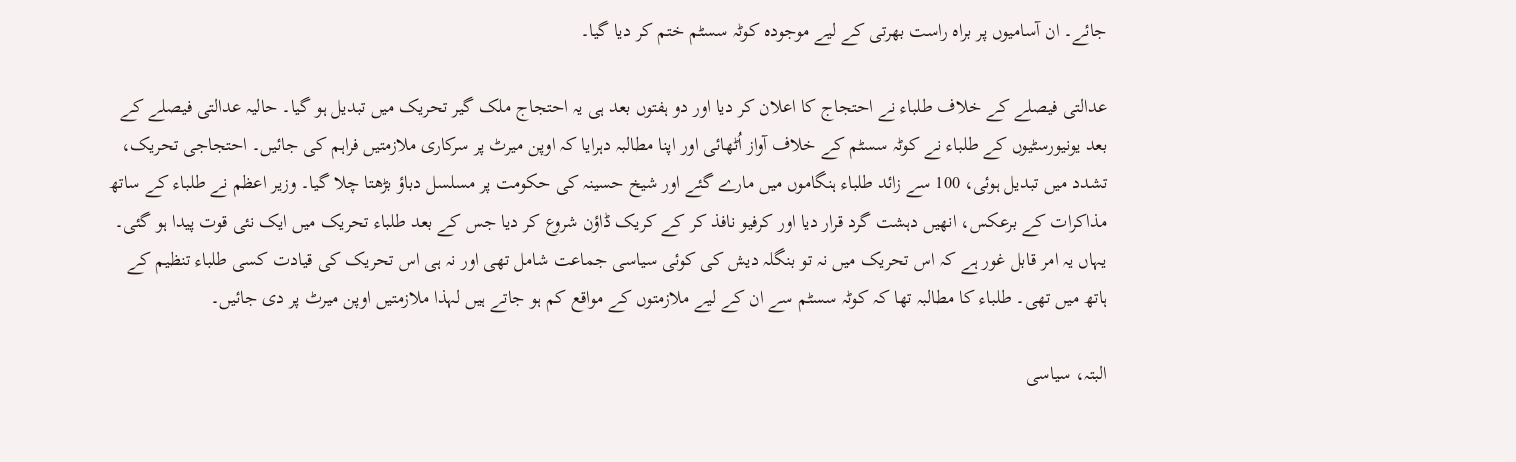جائے۔ ان آسامیوں پر براہ راست بھرتی کے لیے موجودہ کوٹہ سسٹم ختم کر دیا گیا۔

عدالتی فیصلے کے خلاف طلباء نے احتجاج کا اعلان کر دیا اور دو ہفتوں بعد ہی یہ احتجاج ملک گیر تحریک میں تبدیل ہو گیا۔ حالیہ عدالتی فیصلے کے بعد یونیورسٹیوں کے طلباء نے کوٹہ سسٹم کے خلاف آواز اُٹھائی اور اپنا مطالبہ دہرایا کہ اوپن میرٹ پر سرکاری ملازمتیں فراہم کی جائیں۔ احتجاجی تحریک، تشدد میں تبدیل ہوئی، 100 سے زائد طلباء ہنگاموں میں مارے گئے اور شیخ حسینہ کی حکومت پر مسلسل دباؤ بڑھتا چلا گیا۔ وزیر اعظم نے طلباء کے ساتھ مذاکرات کے برعکس، انھیں دہشت گرد قرار دیا اور کرفیو نافذ کر کے کریک ڈاؤن شروع کر دیا جس کے بعد طلباء تحریک میں ایک نئی قوت پیدا ہو گئی۔ یہاں یہ امر قابل غور ہے کہ اس تحریک میں نہ تو بنگلہ دیش کی کوئی سیاسی جماعت شامل تھی اور نہ ہی اس تحریک کی قیادت کسی طلباء تنظیم کے ہاتھ میں تھی۔ طلباء کا مطالبہ تھا کہ کوٹہ سسٹم سے ان کے لیے ملازمتوں کے مواقع کم ہو جاتے ہیں لہذا ملازمتیں اوپن میرٹ پر دی جائیں۔

البتہ، سیاسی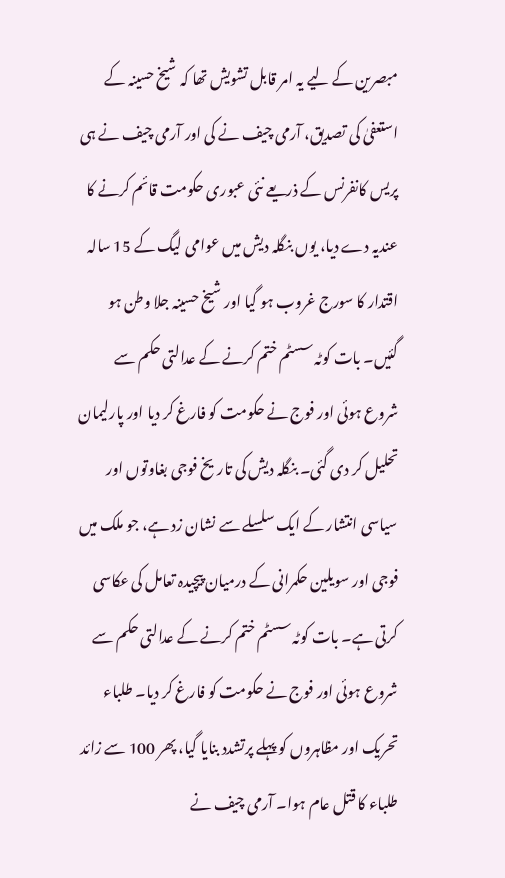مبصرین کے لیے یہ امر قابل تشویش تھا کہ شیخ حسینہ کے استعفیٰ کی تصدیق، آرمی چیف نے کی اور آرمی چیف نے ہی پریس کانفرنس کے ذریعے نئی عبوری حکومت قائم کرنے کا عندیہ دے دیا، یوں بنگلہ دیش میں عوامی لیگ کے 15 سالہ اقتدار کا سورج غروب ہو گیا اور شیخ حسینہ جلا وطن ہو گئیں۔ بات کوٹہ سسٹم ختم کرنے کے عدالتی حکم سے شروع ہوئی اور فوج نے حکومت کو فارغ کر دیا اور پارلیمان تحلیل کر دی گئی۔ بنگلہ دیش کی تاریخ فوجی بغاوتوں اور سیاسی انتشار کے ایک سلسلے سے نشان زد ہے، جو ملک میں فوجی اور سویلین حکمرانی کے درمیان پیچیدہ تعامل کی عکاسی کرتی ہے۔ بات کوٹہ سسٹم ختم کرنے کے عدالتی حکم سے شروع ہوئی اور فوج نے حکومت کو فارغ کر دیا۔ طلباء تحریک اور مظاہروں کو پہلے پرتشدد بنایا گیا، پھر 100 سے زائد طلباء کا قتل عام ہوا۔ آرمی چیف نے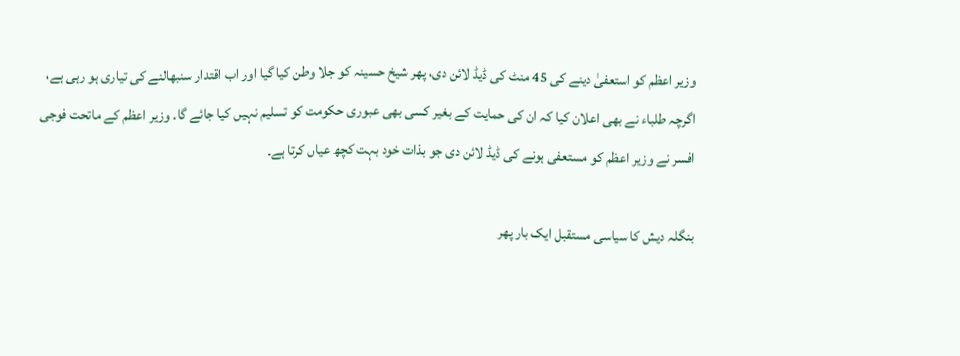وزیر اعظم کو استعفیٰ دینے کی 45 منٹ کی ڈیڈ لائن دی، پھر شیخ حسینہ کو جلا وطن کیا گیا اور اب اقتدار سنبھالنے کی تیاری ہو رہی ہے، اگرچہ طلباء نے بھی اعلان کیا کہ ان کی حمایت کے بغیر کسی بھی عبوری حکومت کو تسلیم نہیں کیا جائے گا۔ وزیر اعظم کے ماتحت فوجی افسر نے وزیر اعظم کو مستعفی ہونے کی ڈیڈ لائن دی جو بذات خود بہت کچھ عیاں کرتا ہے۔

بنگلہ دیش کا سیاسی مستقبل ایک بار پھر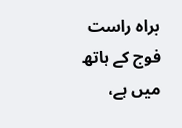براہ راست فوج کے ہاتھ میں ہے،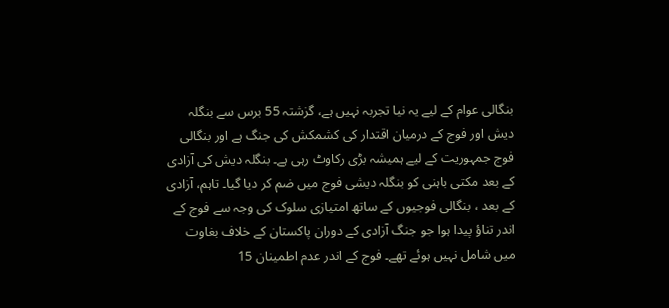بنگالی عوام کے لیے یہ نیا تجربہ نہیں ہے، گزشتہ 55 برس سے بنگلہ دیش اور فوج کے درمیان اقتدار کی کشمکش کی جنگ ہے اور بنگالی فوج جمہوریت کے لیے ہمیشہ بڑی رکاوٹ رہی ہے۔ بنگلہ دیش کی آزادی کے بعد مکتی باہنی کو بنگلہ دیشی فوج میں ضم کر دیا گیا۔ تاہم، آزادی کے بعد ، بنگالی فوجیوں کے ساتھ امتیازی سلوک کی وجہ سے فوج کے اندر تناؤ پیدا ہوا جو جنگ آزادی کے دوران پاکستان کے خلاف بغاوت میں شامل نہیں ہوئے تھے۔ فوج کے اندر عدم اطمینان 15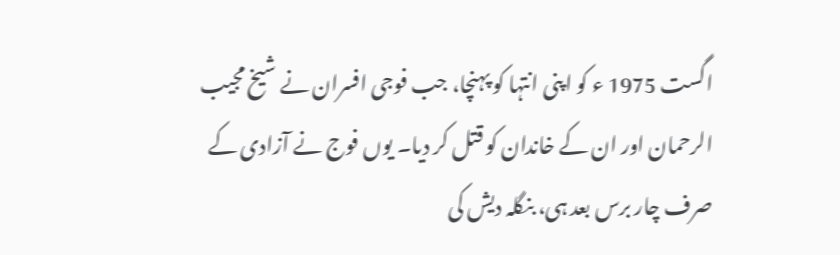اگست 1975 ء کو اپنی انتہا کو پہنچا، جب فوجی افسران نے شیخ مجیب الرحمان اور ان کے خاندان کو قتل کر دیا۔ یوں فوج نے آزادی کے صرف چار برس بعد ہی، بنگلہ دیش کی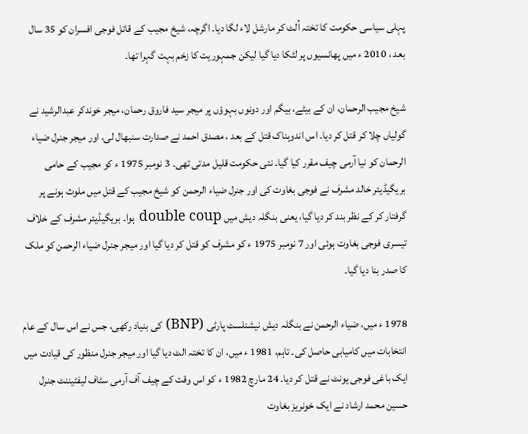پہلی سیاسی حکومت کا تختہ اُلٹ کر مارشل لاء لگا دیا۔ اگرچہ، شیخ مجیب کے قاتل فوجی افسران کو 35 سال بعد ، 2010 ء میں پھانسیوں پر لٹکا دیا گیا لیکن جمہوریت کا زخم بہت گہرا تھا۔

شیخ مجیب الرحمان، ان کے بیٹے، بیگم اور دونوں بہوؤں پر میجر سید فاروق رحمان، میجر خوندکر عبدالرشید نے گولیاں چلا کر قتل کر دیا۔ اس اندوہناک قتل کے بعد ، مصدق احمد نے صدارت سنبھال لی، اور میجر جنرل ضیاء الرحمان کو نیا آرمی چیف مقرر کیا گیا۔ نئی حکومت قلیل مدتی تھی۔ 3 نومبر 1975 ء کو مجیب کے حامی بریگیڈیئر خالد مشرف نے فوجی بغاوت کی اور جنرل ضیاء الرحمن کو شیخ مجیب کے قتل میں ملوث ہونے پر گرفتار کر کے نظر بند کر دیا گیا، یعنی بنگلہ دیش میں double coup ہوا۔ بریگیڈیئر مشرف کے خلاف تیسری فوجی بغاوت ہوئی اور 7 نومبر 1975 ء کو مشرف کو قتل کر دیا گیا اور میجر جنرل ضیاء الرحمن کو ملک کا صدر بنا دیا گیا۔

1978 ء میں، ضیاء الرحمن نے بنگلہ دیش نیشنلسٹ پارٹی (BNP) کی بنیاد رکھی، جس نے اس سال کے عام انتخابات میں کامیابی حاصل کی۔ تاہم، 1981 ء میں، ان کا تختہ الٹ دیا گیا اور میجر جنرل منظور کی قیادت میں ایک باغی فوجی یونٹ نے قتل کر دیا۔ 24 مارچ 1982 ء کو اس وقت کے چیف آف آرمی سٹاف لیفٹیننٹ جنرل حسین محمد ارشاد نے ایک خونریز بغاوت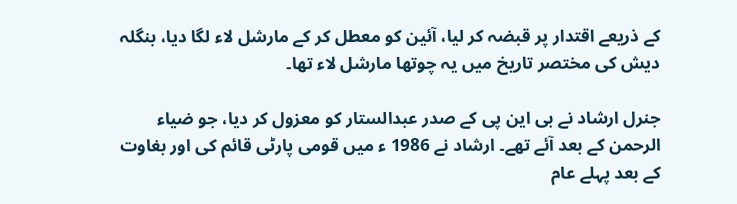کے ذریعے اقتدار پر قبضہ کر لیا، آئین کو معطل کر کے مارشل لاء لگا دیا، بنگلہ دیش کی مختصر تاریخ میں یہ چوتھا مارشل لاء تھا۔

جنرل ارشاد نے بی این پی کے صدر عبدالستار کو معزول کر دیا، جو ضیاء الرحمن کے بعد آئے تھے۔ ارشاد نے 1986 ء میں قومی پارٹی قائم کی اور بغاوت کے بعد پہلے عام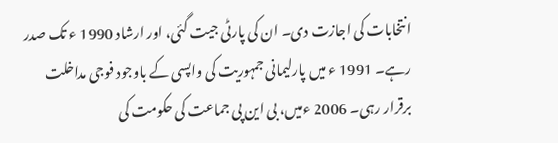انتخابات کی اجازت دی۔ ان کی پارٹی جیت گئی، اور ارشاد 1990 ء تک صدر رہے۔ 1991 ء میں پارلیمانی جمہوریت کی واپسی کے باوجود فوجی مداخلت برقرار رہی۔ 2006 ءمیں، بی این پی جماعت کی حکومت کی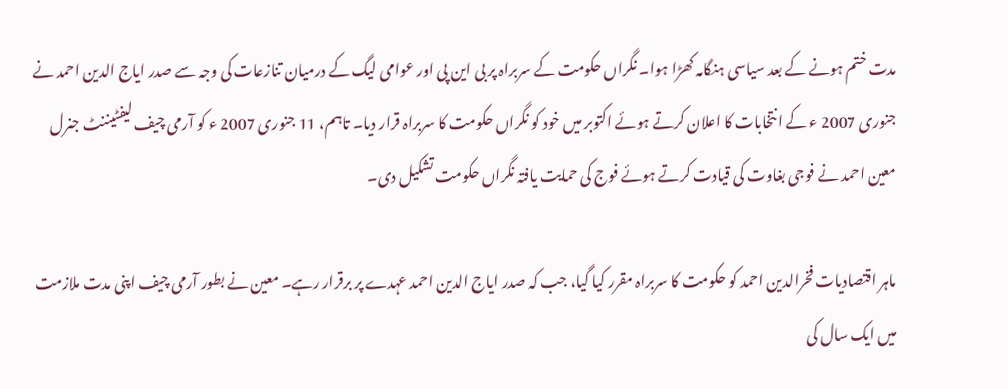مدت ختم ہونے کے بعد سیاسی ہنگامہ کھڑا ہوا۔ نگراں حکومت کے سربراہ پر بی این پی اور عوامی لیگ کے درمیان تنازعات کی وجہ سے صدر ایاج الدین احمد نے جنوری 2007 ء کے انتخابات کا اعلان کرتے ہوئے اکتوبر میں خود کو نگراں حکومت کا سربراہ قرار دیا۔ تاہم، 11 جنوری 2007 ء کو آرمی چیف لیفٹیننٹ جنرل معین احمد نے فوجی بغاوت کی قیادت کرتے ہوئے فوج کی حمایت یافتہ نگراں حکومت تشکیل دی۔

ماہر اقتصادیات فخرالدین احمد کو حکومت کا سربراہ مقرر کیا گیا، جب کہ صدر ایاج الدین احمد عہدے پر برقرار رہے۔ معین نے بطور آرمی چیف اپنی مدت ملازمت میں ایک سال کی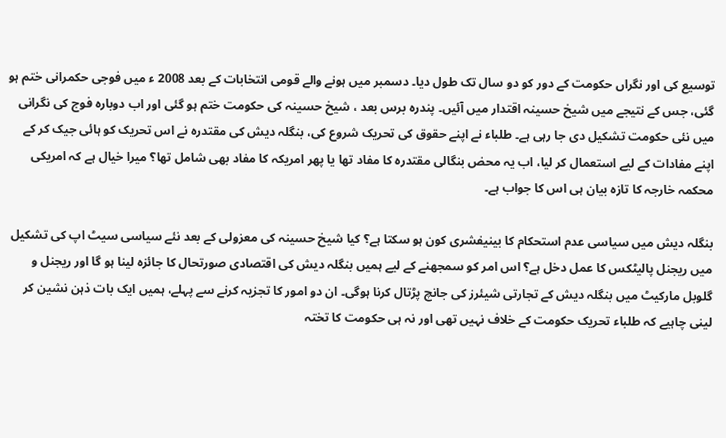توسیع کی اور نگراں حکومت کے دور کو دو سال تک طول دیا۔ دسمبر میں ہونے والے قومی انتخابات کے بعد 2008 ء میں فوجی حکمرانی ختم ہو گئی، جس کے نتیجے میں شیخ حسینہ اقتدار میں آئیں۔ پندرہ برس بعد ، شیخ حسینہ کی حکومت ختم ہو گئی اور اب دوبارہ فوج کی نگرانی میں نئی حکومت تشکیل دی جا رہی ہے۔ طلباء نے اپنے حقوق کی تحریک شروع کی، بنگلہ دیش کی مقتدرہ نے اس تحریک کو ہائی جیک کر کے اپنے مفادات کے لیے استعمال کر لیا، اب یہ محض بنگالی مقتدرہ کا مفاد تھا یا پھر امریکہ کا مفاد بھی شامل تھا؟ میرا خیال ہے کہ امریکی محکمہ خارجہ کا تازہ بیان ہی اس کا جواب ہے۔

بنگلہ دیش میں سیاسی عدم استحکام کا بینیفشری کون ہو سکتا ہے؟ کیا شیخ حسینہ کی معزولی کے بعد نئے سیاسی سیٹ اپ کی تشکیل میں ریجنل پالیٹکس کا عمل دخل ہے؟ اس امر کو سمجھنے کے لیے ہمیں بنگلہ دیش کی اقتصادی صورتحال کا جائزہ لینا ہو گا اور ریجنل و گلوبل مارکیٹ میں بنگلہ دیش کے تجارتی شیئرز کی جانچ پڑتال کرنا ہوگی۔ ان دو امور کا تجزیہ کرنے سے پہلے، ہمیں ایک بات ذہن نشین کر لینی چاہیے کہ طلباء تحریک حکومت کے خلاف نہیں تھی اور نہ ہی حکومت کا تختہ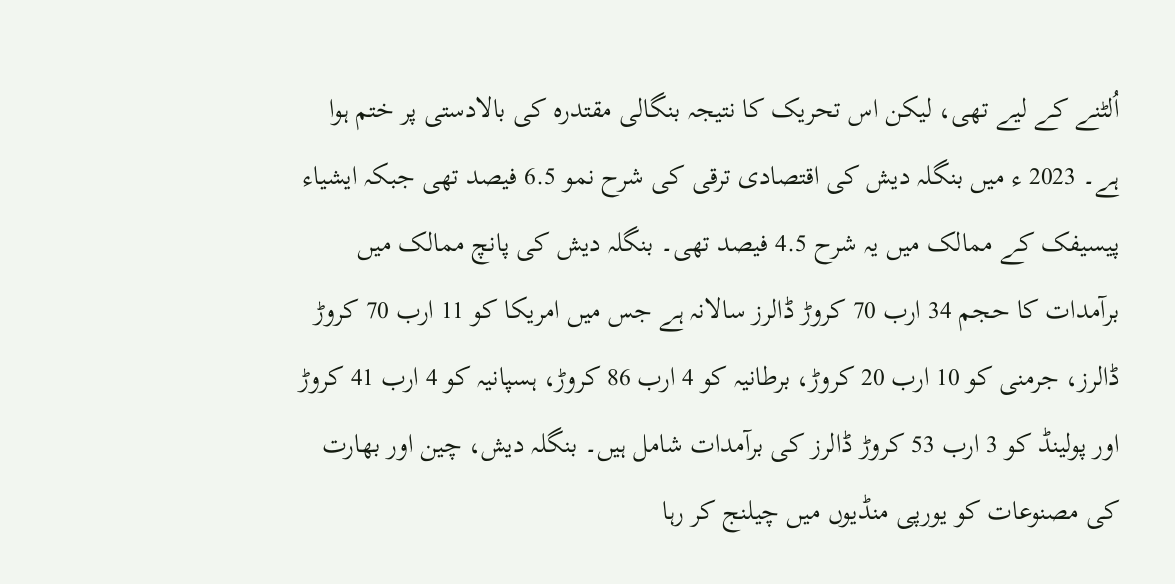اُلٹنے کے لیے تھی، لیکن اس تحریک کا نتیجہ بنگالی مقتدرہ کی بالادستی پر ختم ہوا ہے۔ 2023 ء میں بنگلہ دیش کی اقتصادی ترقی کی شرح نمو 6.5 فیصد تھی جبکہ ایشیاء پیسیفک کے ممالک میں یہ شرح 4.5 فیصد تھی۔ بنگلہ دیش کی پانچ ممالک میں برآمدات کا حجم 34 ارب 70 کروڑ ڈالرز سالانہ ہے جس میں امریکا کو 11 ارب 70 کروڑ ڈالرز، جرمنی کو 10 ارب 20 کروڑ، برطانیہ کو 4 ارب 86 کروڑ، ہسپانیہ کو 4 ارب 41 کروڑ اور پولینڈ کو 3 ارب 53 کروڑ ڈالرز کی برآمدات شامل ہیں۔ بنگلہ دیش، چین اور بھارت کی مصنوعات کو یورپی منڈیوں میں چیلنج کر رہا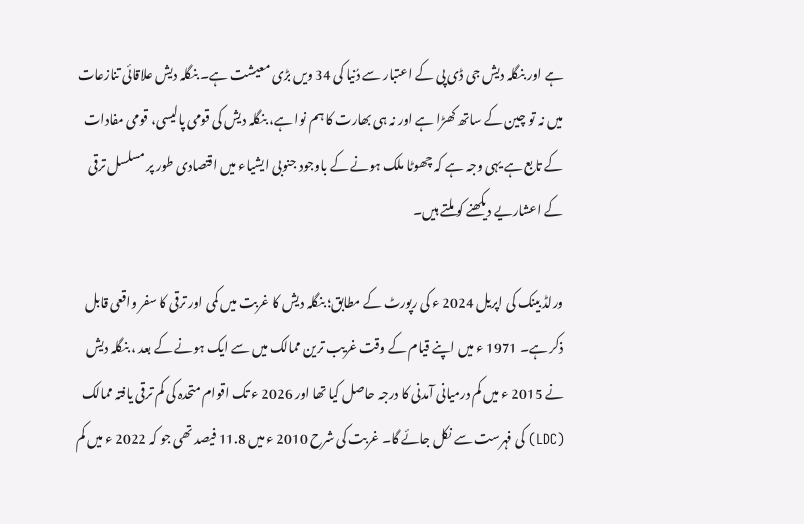ہے اور بنگلہ دیش جی ڈی پی کے اعتبار سے دُنیا کی 34 ویں بڑی معیشت ہے۔ بنگلہ دیش علاقائی تنازعات میں نہ تو چین کے ساتھ کھڑا ہے اور نہ ہی بھارت کا ہم نوا ہے، بنگلہ دیش کی قومی پالیسی، قومی مفادات کے تابع ہے یہی وجہ ہے کہ چھوٹا ملک ہونے کے باوجود جنوبی ایشیاء میں اقتصادی طور پر مسلسل ترقی کے اعشاریے دیکھنے کو ملتے ہیں۔

ورلڈ بینک کی اپریل 2024 ء کی رپورٹ کے مطابق؛ بنگلہ دیش کا غربت میں کمی اور ترقی کا سفر واقعی قابل ذکر ہے۔ 1971 ء میں اپنے قیام کے وقت غریب ترین ممالک میں سے ایک ہونے کے بعد ، بنگلہ دیش نے 2015 ء میں کم درمیانی آمدنی کا درجہ حاصل کیا تھا اور 2026 ء تک اقوام متحدہ کی کم ترقی یافتہ ممالک (LDC) کی فہرست سے نکل جائے گا۔ غربت کی شرح 2010 ء میں 11.8 فیصد تھی جو کہ 2022 ء میں کم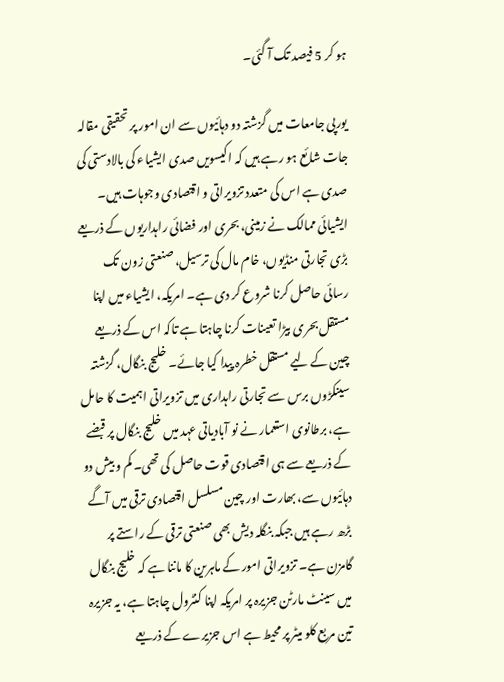ہو کر 5 فیصد تک آ گئی۔

یورپی جامعات میں گزشتہ دو دہائیوں سے ان امور پر تحقیقی مقالہ جات شائع ہو رہے ہیں کہ اکیسویں صدی ایشیاء کی بالادستی کی صدی ہے اس کی متعدد تزویراتی و اقتصادی وجوہات ہیں۔ ایشیائی ممالک نے زمینی، بحری اور فضائی راہداریوں کے ذریعے بڑی تجارتی منڈیوں، خام مال کی ترسیل، صنعتی زون تک رسائی حاصل کرنا شروع کر دی ہے۔ امریکہ، ایشیاء میں اپنا مستقل بحری بیڑا تعینات کرنا چاہتا ہے تاکہ اس کے ذریعے چین کے لیے مستقل خطرہ پیدا کیا جائے۔ خلیج بنگال، گزشتہ سینکڑوں برس سے تجارتی راہداری میں تزویراتی اہمیت کا حامل ہے، برطانوی استعمار نے نو آبادیاتی عہد میں خلیج بنگال پر قبضے کے ذریعے سے ہی اقتصادی قوت حاصل کی تھی۔ کم و بیش دو دہائیوں سے، بھارت اور چین مسلسل اقتصادی ترقی میں آگے بڑھ رہے ہیں جبکہ بنگلہ دیش بھی صنعتی ترقی کے راستے پر گامزن ہے۔ تزویراتی امور کے ماہرین کا ماننا ہے کہ خلیج بنگال میں سینٹ مارٹن جزیرہ پر امریکہ اپنا کنٹرول چاہتا ہے، یہ جزیرہ تین مربع کلو میٹر پر محیط ہے اس جزیرے کے ذریعے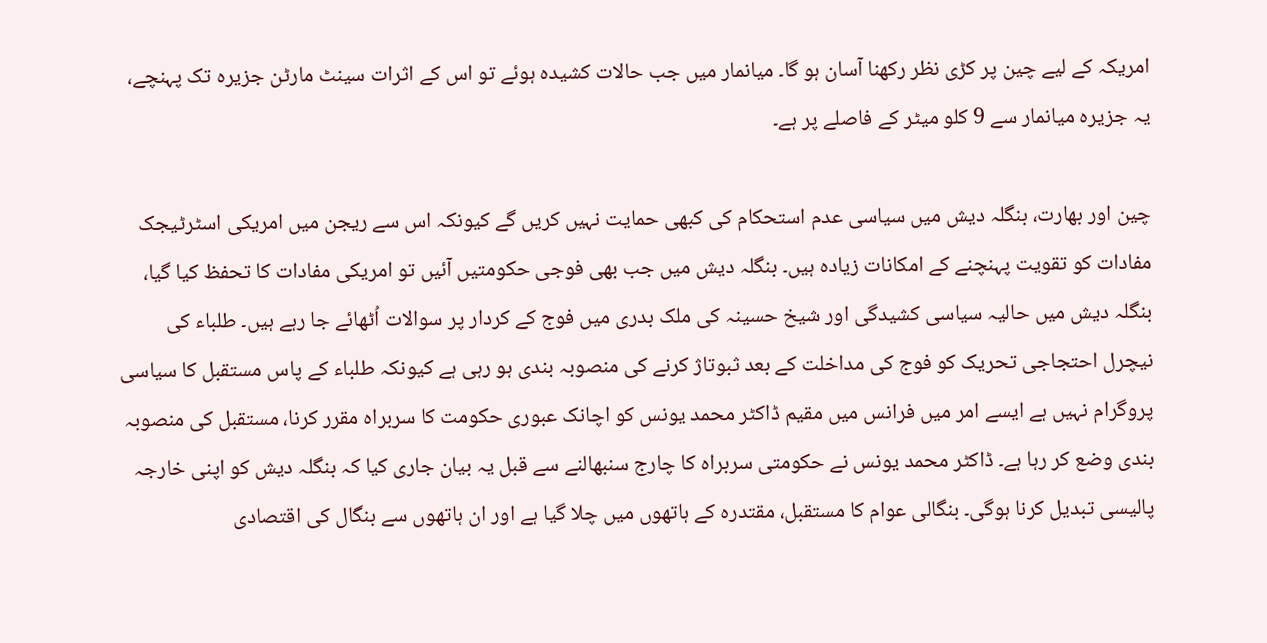امریکہ کے لیے چین پر کڑی نظر رکھنا آسان ہو گا۔ میانمار میں جب حالات کشیدہ ہوئے تو اس کے اثرات سینٹ مارٹن جزیرہ تک پہنچے، یہ جزیرہ میانمار سے 9 کلو میٹر کے فاصلے پر ہے۔

چین اور بھارت، بنگلہ دیش میں سیاسی عدم استحکام کی کبھی حمایت نہیں کریں گے کیونکہ اس سے ریجن میں امریکی اسٹرٹیجک مفادات کو تقویت پہنچنے کے امکانات زیادہ ہیں۔ بنگلہ دیش میں جب بھی فوجی حکومتیں آئیں تو امریکی مفادات کا تحفظ کیا گیا، بنگلہ دیش میں حالیہ سیاسی کشیدگی اور شیخ حسینہ کی ملک بدری میں فوج کے کردار پر سوالات اُٹھائے جا رہے ہیں۔ طلباء کی نیچرل احتجاجی تحریک کو فوج کی مداخلت کے بعد ثبوتاژ کرنے کی منصوبہ بندی ہو رہی ہے کیونکہ طلباء کے پاس مستقبل کا سیاسی پروگرام نہیں ہے ایسے امر میں فرانس میں مقیم ڈاکٹر محمد یونس کو اچانک عبوری حکومت کا سربراہ مقرر کرنا، مستقبل کی منصوبہ بندی وضع کر رہا ہے۔ ڈاکٹر محمد یونس نے حکومتی سربراہ کا چارج سنبھالنے سے قبل یہ بیان جاری کیا کہ بنگلہ دیش کو اپنی خارجہ پالیسی تبدیل کرنا ہوگی۔ بنگالی عوام کا مستقبل، مقتدرہ کے ہاتھوں میں چلا گیا ہے اور ان ہاتھوں سے بنگال کی اقتصادی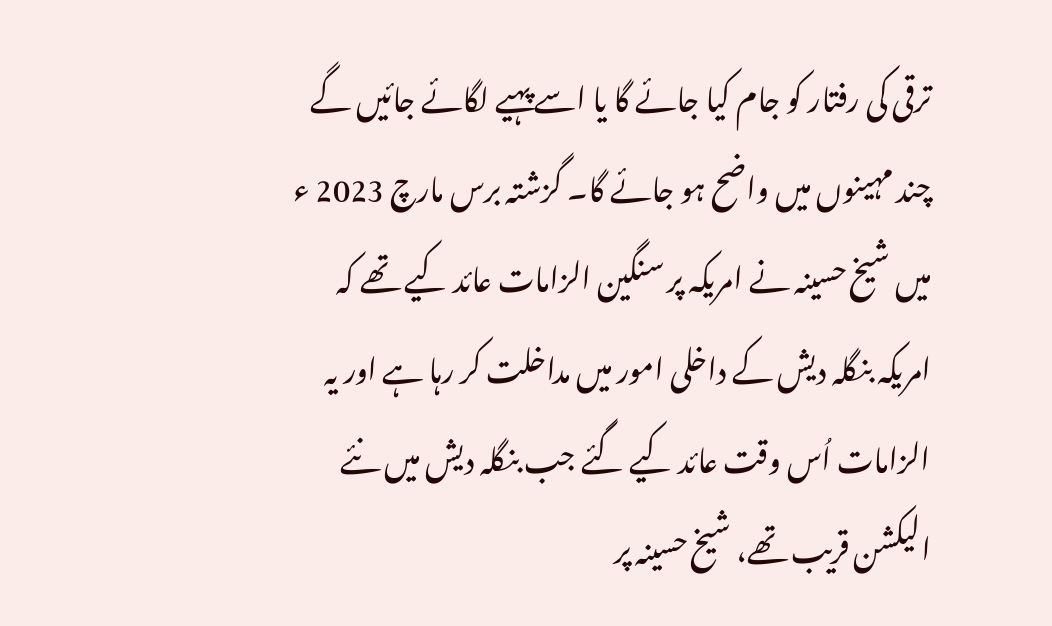ترقی کی رفتار کو جام کیا جائے گا یا اسے پہیے لگائے جائیں گے چند مہینوں میں واضح ہو جائے گا۔ گزشتہ برس مارچ 2023 ء میں شیخ حسینہ نے امریکہ پر سنگین الزامات عائد کیے تھے کہ امریکہ بنگلہ دیش کے داخلی امور میں مداخلت کر رہا ہے اور یہ الزامات اُس وقت عائد کیے گئے جب بنگلہ دیش میں نئے الیکشن قریب تھے، شیخ حسینہ پر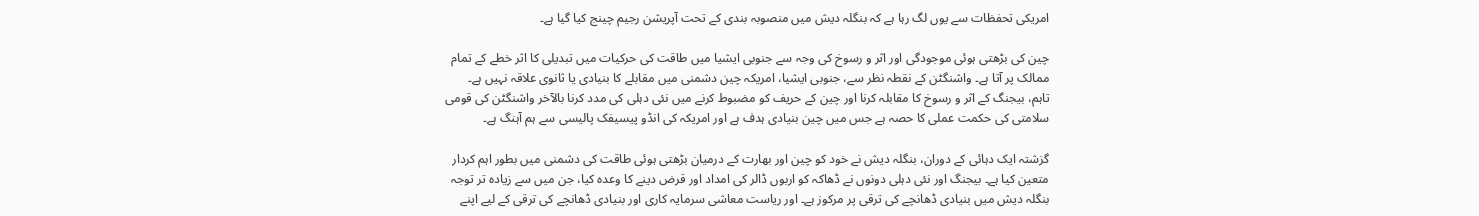امریکی تحفظات سے یوں لگ رہا ہے کہ بنگلہ دیش میں منصوبہ بندی کے تحت آپریشن رجیم چینج کیا گیا ہے۔

چین کی بڑھتی ہوئی موجودگی اور اثر و رسوخ کی وجہ سے جنوبی ایشیا میں طاقت کی حرکیات میں تبدیلی کا اثر خطے کے تمام ممالک پر آتا ہے۔ واشنگٹن کے نقطہ نظر سے، جنوبی ایشیا، امریکہ چین دشمنی میں مقابلے کا بنیادی یا ثانوی علاقہ نہیں ہے۔ تاہم، بیجنگ کے اثر و رسوخ کا مقابلہ کرنا اور چین کے حریف کو مضبوط کرنے میں نئی دہلی کی مدد کرنا بالآخر واشنگٹن کی قومی سلامتی کی حکمت عملی کا حصہ ہے جس میں چین بنیادی ہدف ہے اور امریکہ کی انڈو پیسیفک پالیسی سے ہم آہنگ ہے۔

گزشتہ ایک دہائی کے دوران، بنگلہ دیش نے خود کو چین اور بھارت کے درمیان بڑھتی ہوئی طاقت کی دشمنی میں بطور اہم کردار متعین کیا ہے۔ بیجنگ اور نئی دہلی دونوں نے ڈھاکہ کو اربوں ڈالر کی امداد اور قرض دینے کا وعدہ کیا، جن میں سے زیادہ تر توجہ بنگلہ دیش میں بنیادی ڈھانچے کی ترقی پر مرکوز ہے۔ اور ریاست معاشی سرمایہ کاری اور بنیادی ڈھانچے کی ترقی کے لیے اپنے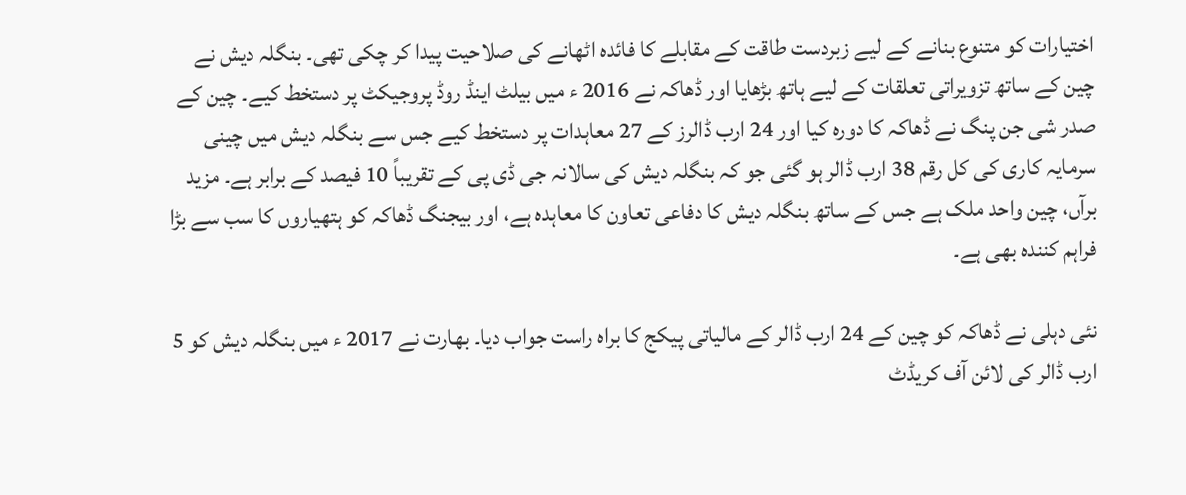اختیارات کو متنوع بنانے کے لیے زبردست طاقت کے مقابلے کا فائدہ اٹھانے کی صلاحیت پیدا کر چکی تھی۔ بنگلہ دیش نے چین کے ساتھ تزویراتی تعلقات کے لیے ہاتھ بڑھایا اور ڈھاکہ نے 2016 ء میں بیلٹ اینڈ روڈ پروجیکٹ پر دستخط کیے۔ چین کے صدر شی جن پنگ نے ڈھاکہ کا دورہ کیا اور 24 ارب ڈالرز کے 27 معاہدات پر دستخط کیے جس سے بنگلہ دیش میں چینی سرمایہ کاری کی کل رقم 38 ارب ڈالر ہو گئی جو کہ بنگلہ دیش کی سالانہ جی ڈی پی کے تقریباً 10 فیصد کے برابر ہے۔ مزید برآں، چین واحد ملک ہے جس کے ساتھ بنگلہ دیش کا دفاعی تعاون کا معاہدہ ہے، اور بیجنگ ڈھاکہ کو ہتھیاروں کا سب سے بڑا فراہم کنندہ بھی ہے۔

نئی دہلی نے ڈھاکہ کو چین کے 24 ارب ڈالر کے مالیاتی پیکج کا براہ راست جواب دیا۔ بھارت نے 2017 ء میں بنگلہ دیش کو 5 ارب ڈالر کی لائن آف کریڈٹ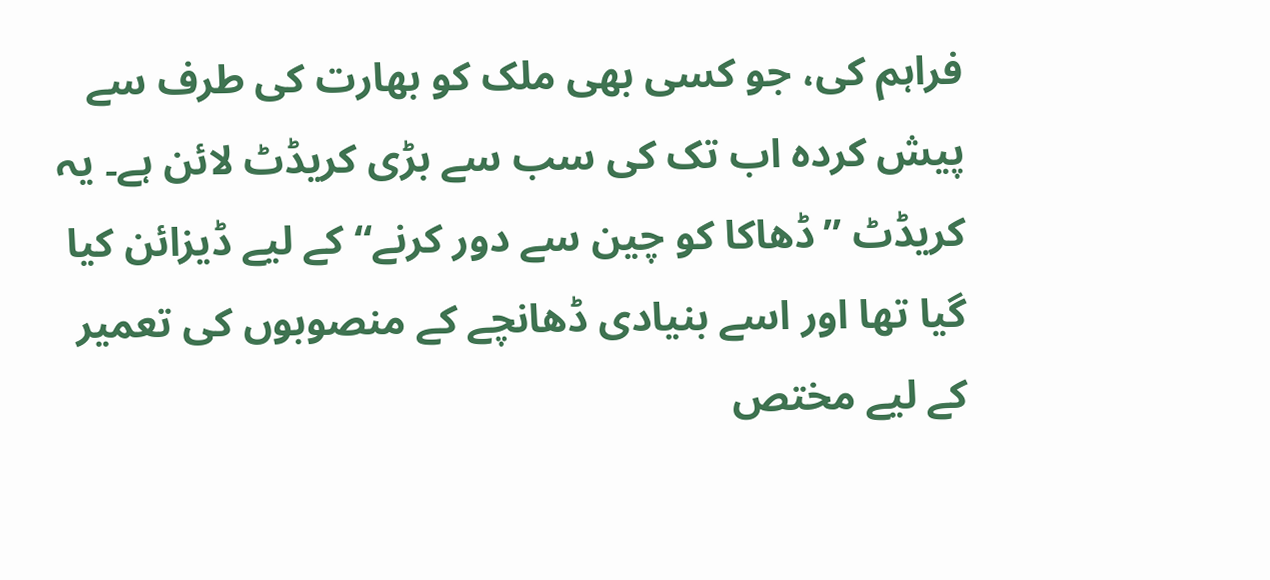فراہم کی، جو کسی بھی ملک کو بھارت کی طرف سے پیش کردہ اب تک کی سب سے بڑی کریڈٹ لائن ہے۔ یہ کریڈٹ ”ڈھاکا کو چین سے دور کرنے“ کے لیے ڈیزائن کیا گیا تھا اور اسے بنیادی ڈھانچے کے منصوبوں کی تعمیر کے لیے مختص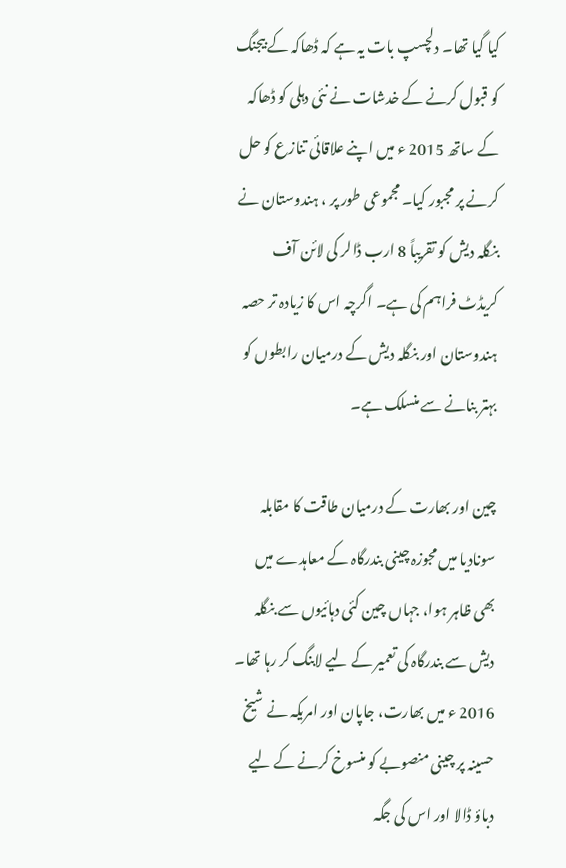کیا گیا تھا۔ دلچسپ بات یہ ہے کہ ڈھاکہ کے بیجنگ کو قبول کرنے کے خدشات نے نئی دہلی کو ڈھاکہ کے ساتھ 2015 ء میں اپنے علاقائی تنازع کو حل کرنے پر مجبور کیا۔ مجموعی طور پر ، ہندوستان نے بنگلہ دیش کو تقریباً 8 ارب ڈالر کی لائن آف کریڈٹ فراہم کی ہے۔ اگرچہ اس کا زیادہ تر حصہ ہندوستان اور بنگلہ دیش کے درمیان رابطوں کو بہتر بنانے سے منسلک ہے۔

چین اور بھارت کے درمیان طاقت کا مقابلہ سونادیا میں مجوزہ چینی بندرگاہ کے معاہدے میں بھی ظاہر ہوا، جہاں چین کئی دہائیوں سے بنگلہ دیش سے بندرگاہ کی تعمیر کے لیے لابنگ کر رہا تھا۔ 2016 ء میں بھارت، جاپان اور امریکہ نے شیخ حسینہ پر چینی منصوبے کو منسوخ کرنے کے لیے دباؤ ڈالا اور اس کی جگہ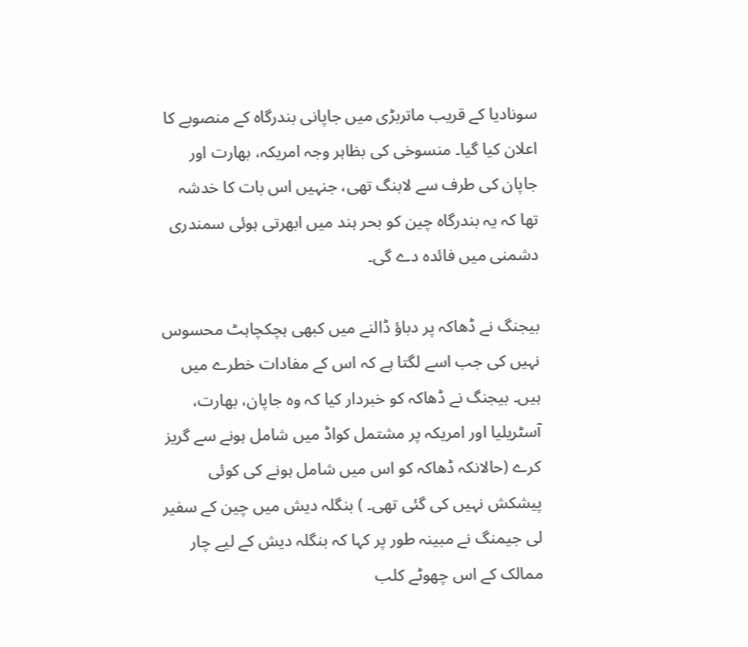سونادیا کے قریب ماتربڑی میں جاپانی بندرگاہ کے منصوبے کا اعلان کیا گیا۔ منسوخی کی بظاہر وجہ امریکہ، بھارت اور جاپان کی طرف سے لابنگ تھی، جنہیں اس بات کا خدشہ تھا کہ یہ بندرگاہ چین کو بحر ہند میں ابھرتی ہوئی سمندری دشمنی میں فائدہ دے گی۔

بیجنگ نے ڈھاکہ پر دباؤ ڈالنے میں کبھی ہچکچاہٹ محسوس نہیں کی جب اسے لگتا ہے کہ اس کے مفادات خطرے میں ہیں۔ بیجنگ نے ڈھاکہ کو خبردار کیا کہ وہ جاپان، بھارت، آسٹریلیا اور امریکہ پر مشتمل کواڈ میں شامل ہونے سے گریز کرے (حالانکہ ڈھاکہ کو اس میں شامل ہونے کی کوئی پیشکش نہیں کی گئی تھی۔ ) بنگلہ دیش میں چین کے سفیر لی جیمنگ نے مبینہ طور پر کہا کہ بنگلہ دیش کے لیے چار ممالک کے اس چھوٹے کلب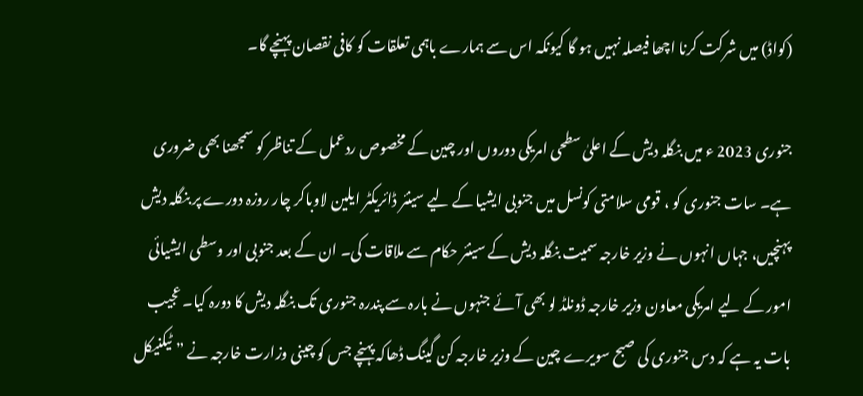(کواڈ) میں شرکت کرنا اچھا فیصلہ نہیں ہو گا کیونکہ اس سے ہمارے باہمی تعلقات کو کافی نقصان پہنچے گا۔

جنوری 2023 ء میں بنگلہ دیش کے اعلیٰ سطحی امریکی دوروں اور چین کے مخصوص ردعمل کے تناظر کو سمجھنا بھی ضروری ہے۔ سات جنوری کو ، قومی سلامتی کونسل میں جنوبی ایشیا کے لیے سینئر ڈائریکٹر ایلین لاوباکر چار روزہ دورے پر بنگلہ دیش پہنچیں، جہاں انہوں نے وزیر خارجہ سمیت بنگلہ دیش کے سینئر حکام سے ملاقات کی۔ ان کے بعد جنوبی اور وسطی ایشیائی امور کے لیے امریکی معاون وزیر خارجہ ڈونلڈ لو بھی آئے جنہوں نے بارہ سے پندرہ جنوری تک بنگلہ دیش کا دورہ کیا۔ عجیب بات یہ ہے کہ دس جنوری کی صبح سویرے چین کے وزیر خارجہ کن گینگ ڈھاکہ پہنچے جس کو چینی وزارت خارجہ نے ”ٹیکنیکل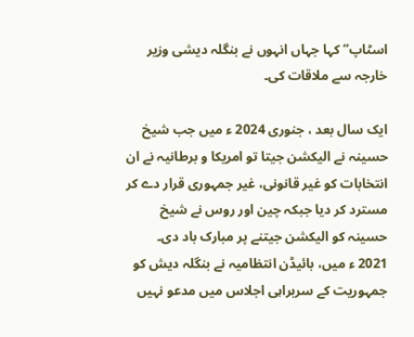اسٹاپ“ کہا جہاں انہوں نے بنگلہ دیشی وزیر خارجہ سے ملاقات کی۔

ایک سال بعد ، جنوری 2024 ء میں جب شیخ حسینہ نے الیکشن جیتا تو امریکا و برطانیہ نے ان انتخابات کو غیر قانونی، غیر جمہوری قرار دے کر مسترد کر دیا جبکہ چین اور روس نے شیخ حسینہ کو الیکشن جیتنے پر مبارک باد دی۔ 2021 ء میں، بائیڈن انتظامیہ نے بنگلہ دیش کو جمہوریت کے سربراہی اجلاس میں مدعو نہیں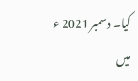کیا۔ دسمبر 2021 ء میں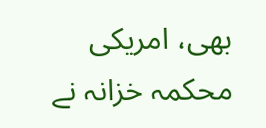بھی، امریکی محکمہ خزانہ نے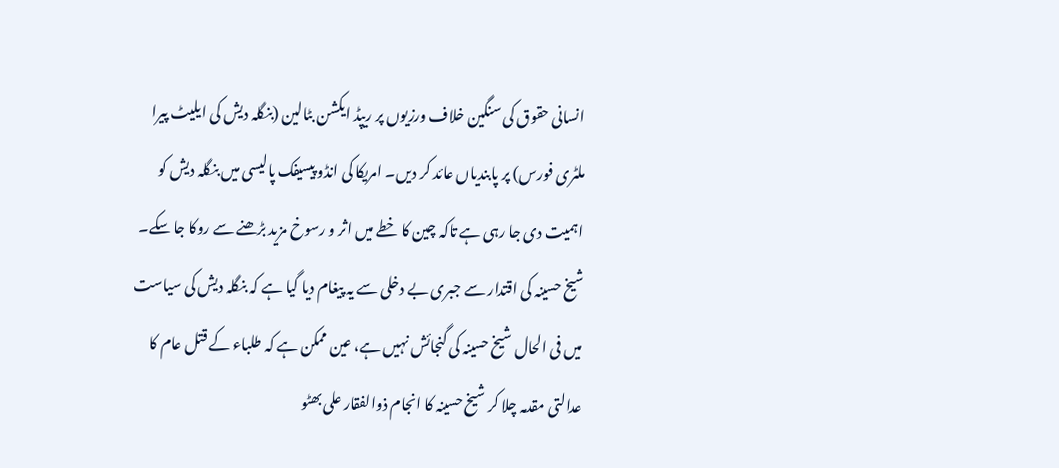انسانی حقوق کی سنگین خلاف ورزیوں پر ریپڈ ایکشن بٹالین (بنگلہ دیش کی ایلیٹ پیرا ملٹری فورس) پر پابندیاں عائد کر دیں۔ امریکا کی انڈو پیسیفک پالیسی میں بنگلہ دیش کو اہمیت دی جا رہی ہے تاکہ چین کا خطے میں اثر و رسوخ مزید بڑھنے سے روکا جا سکے۔ شیخ حسینہ کی اقتدار سے جبری بے دخلی سے یہ پیغام دیا گیا ہے کہ بنگلہ دیش کی سیاست میں فی الحال شیخ حسینہ کی گنجائش نہیں ہے، عین ممکن ہے کہ طلباء کے قتل عام کا عدالتی مقدمہ چلا کر شیخ حسینہ کا انجام ذوالفقار علی بھٹو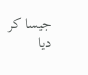جیسا کر دیا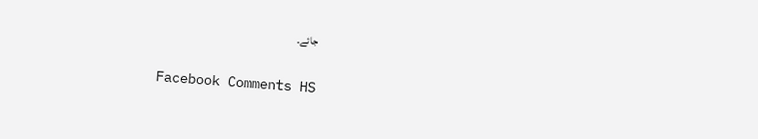جائے۔

Facebook Comments HS